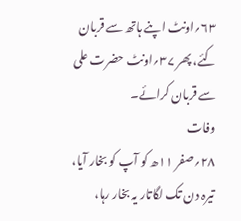۶۳؍اونٹ اپنے ہاتھ سے قربان کئے، پھر ۳۷؍اونٹ حضرت علی سے قربان کرائے۔
وفات
۲۸؍صفر ۱۱ھ کو آپ کو بخار آیا، تیرہ دن تک لگاتار یہ بخار رہا،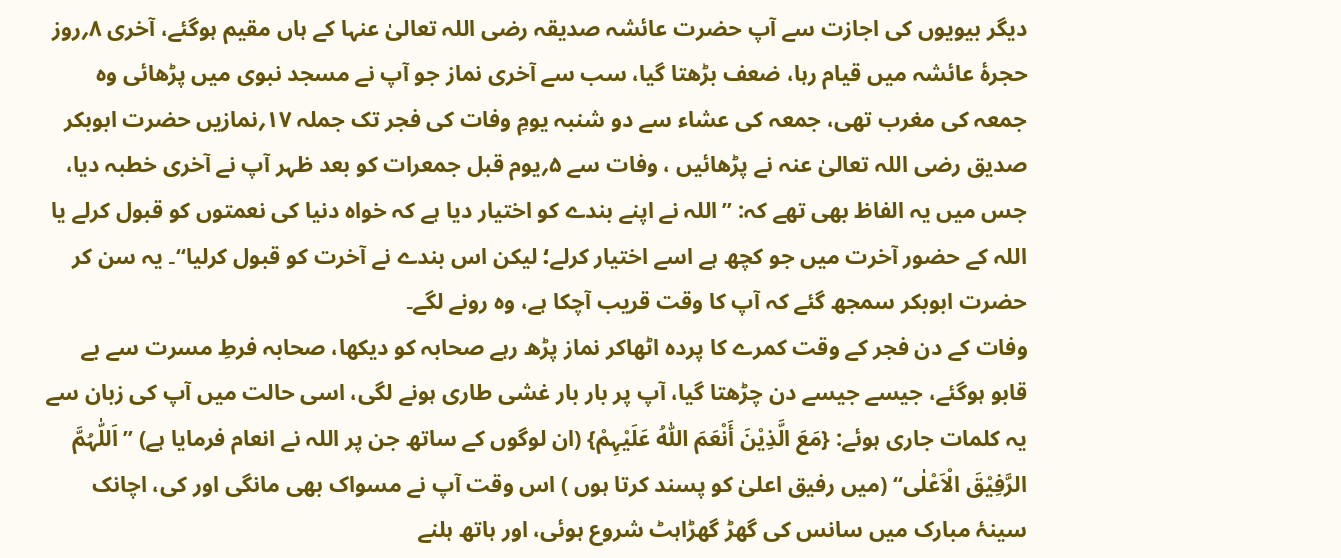دیگر بیویوں کی اجازت سے آپ حضرت عائشہ صدیقہ رضی اللہ تعالیٰ عنہا کے ہاں مقیم ہوگئے، آخری ۸؍روز حجرۂ عائشہ میں قیام رہا، ضعف بڑھتا گیا، سب سے آخری نماز جو آپ نے مسجد نبوی میں پڑھائی وہ جمعہ کی مغرب تھی، جمعہ کی عشاء سے دو شنبہ یومِ وفات کی فجر تک جملہ ۱۷؍نمازیں حضرت ابوبکر صدیق رضی اللہ تعالیٰ عنہ نے پڑھائیں ، وفات سے ۵؍یوم قبل جمعرات کو بعد ظہر آپ نے آخری خطبہ دیا، جس میں یہ الفاظ بھی تھے کہ: ’’اللہ نے اپنے بندے کو اختیار دیا ہے کہ خواہ دنیا کی نعمتوں کو قبول کرلے یا اللہ کے حضور آخرت میں جو کچھ ہے اسے اختیار کرلے؛ لیکن اس بندے نے آخرت کو قبول کرلیا‘‘۔ یہ سن کر حضرت ابوبکر سمجھ گئے کہ آپ کا وقت قریب آچکا ہے، وہ رونے لگے۔
وفات کے دن فجر کے وقت کمرے کا پردہ اٹھاکر نماز پڑھ رہے صحابہ کو دیکھا، صحابہ فرطِ مسرت سے بے قابو ہوگئے، جیسے جیسے دن چڑھتا گیا، آپ پر بار بار غشی طاری ہونے لگی، اسی حالت میں آپ کی زبان سے یہ کلمات جاری ہوئے: {مَعَ الَّذِیْنَ أَنْعَمَ اللّٰہُ عَلَیْہِمْ} (ان لوگوں کے ساتھ جن پر اللہ نے انعام فرمایا ہے) ’’اَللّٰہُمَّ الرَّفِیْقَ الْاَعْلٰی‘‘ (میں رفیق اعلیٰ کو پسند کرتا ہوں ) اس وقت آپ نے مسواک بھی مانگی اور کی، اچانک سینۂ مبارک میں سانس کی گھڑ گھڑاہٹ شروع ہوئی، اور ہاتھ ہلنے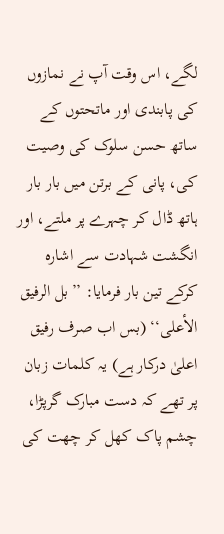لگے، اس وقت آپ نے نمازوں کی پابندی اور ماتحتوں کے ساتھ حسن سلوک کی وصیت کی، پانی کے برتن میں بار بار ہاتھ ڈال کر چہرے پر ملتے، اور انگشت شہادت سے اشارہ کرکے تین بار فرمایا: ’’بل الرفیق الأعلی‘‘ (بس اب صرف رفیق اعلیٰ درکار ہے) یہ کلمات زبان پر تھے کہ دست مبارک گرپڑا، چشم پاک کھل کر چھت کی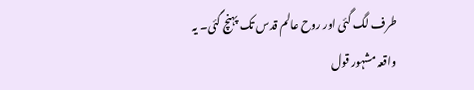طرف لگ گئی اور روح عالم قدس تک پہنچ گئی۔ یہ واقعہ مشہور قول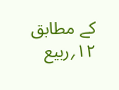کے مطابق ۱۲؍ربیع